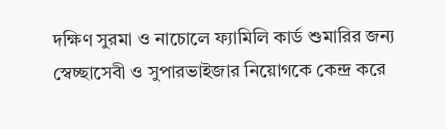দক্ষিণ সুরমা ও নাচোলে ফ্যামিলি কার্ড শুমারির জন্য স্বেচ্ছাসেবী ও সুপারভাইজার নিয়োগকে কেন্দ্র করে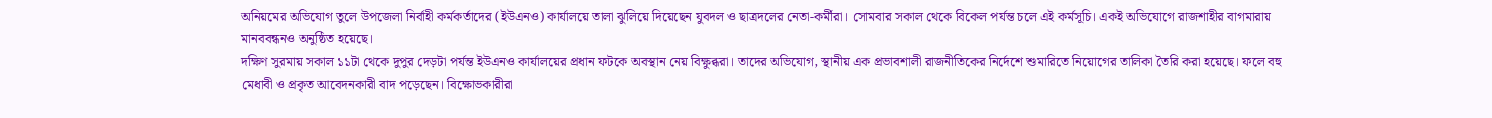অনিয়মের অভিযোগ তুলে উপজেলা নির্বাহী কর্মকর্তাদের (ইউএনও) কার্যালয়ে তালা ঝুলিয়ে দিয়েছেন যুবদল ও ছাত্রদলের নেতা-কর্মীরা। সোমবার সকাল থেকে বিকেল পর্যন্ত চলে এই কর্মসূচি। একই অভিযোগে রাজশাহীর বাগমারায় মানববন্ধনও অনুষ্ঠিত হয়েছে।
দক্ষিণ সুরমায় সকাল ১১টা থেকে দুপুর দেড়টা পর্যন্ত ইউএনও কার্যালয়ের প্রধান ফটকে অবস্থান নেয় বিক্ষুব্ধরা। তাদের অভিযোগ, স্থানীয় এক প্রভাবশালী রাজনীতিকের নির্দেশে শুমারিতে নিয়োগের তালিকা তৈরি করা হয়েছে। ফলে বহু মেধাবী ও প্রকৃত আবেদনকারী বাদ পড়েছেন। বিক্ষোভকারীরা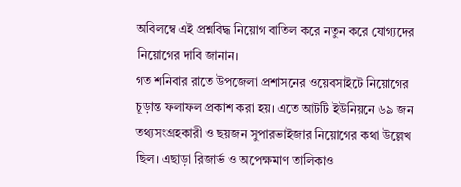অবিলম্বে এই প্রশ্নবিদ্ধ নিয়োগ বাতিল করে নতুন করে যোগ্যদের নিয়োগের দাবি জানান।
গত শনিবার রাতে উপজেলা প্রশাসনের ওয়েবসাইটে নিয়োগের চূড়ান্ত ফলাফল প্রকাশ করা হয়। এতে আটটি ইউনিয়নে ৬৯ জন তথ্যসংগ্রহকারী ও ছয়জন সুপারভাইজার নিয়োগের কথা উল্লেখ ছিল। এছাড়া রিজার্ভ ও অপেক্ষমাণ তালিকাও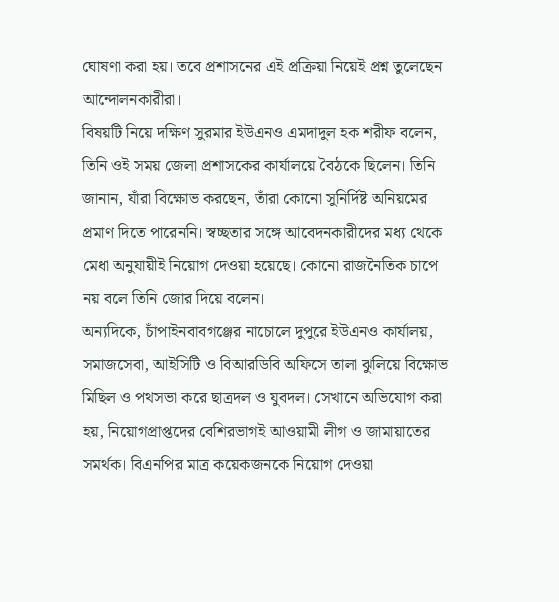ঘোষণা করা হয়। তবে প্রশাসনের এই প্রক্রিয়া নিয়েই প্রশ্ন তুলেছেন আন্দোলনকারীরা।
বিষয়টি নিয়ে দক্ষিণ সুরমার ইউএনও এমদাদুল হক শরীফ বলেন, তিনি ওই সময় জেলা প্রশাসকের কার্যালয়ে বৈঠকে ছিলেন। তিনি জানান, যাঁরা বিক্ষোভ করছেন, তাঁরা কোনো সুনির্দিষ্ট অনিয়মের প্রমাণ দিতে পারেননি। স্বচ্ছতার সঙ্গে আবেদনকারীদের মধ্য থেকে মেধা অনুযায়ীই নিয়োগ দেওয়া হয়েছে। কোনো রাজনৈতিক চাপে নয় বলে তিনি জোর দিয়ে বলেন।
অন্যদিকে, চাঁপাইনবাবগঞ্জের নাচোলে দুপুরে ইউএনও কার্যালয়, সমাজসেবা, আইসিটি ও বিআরডিবি অফিসে তালা ঝুলিয়ে বিক্ষোভ মিছিল ও পথসভা করে ছাত্রদল ও যুবদল। সেখানে অভিযোগ করা হয়, নিয়োগপ্রাপ্তদের বেশিরভাগই আওয়ামী লীগ ও জামায়াতের সমর্থক। বিএনপির মাত্র কয়েকজনকে নিয়োগ দেওয়া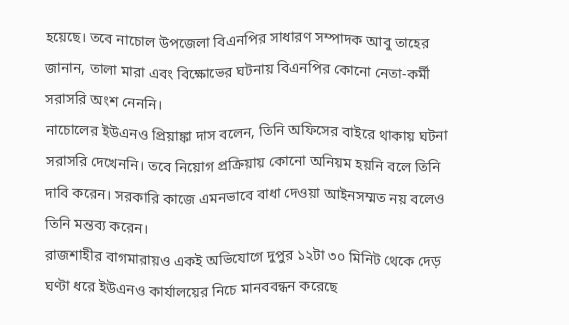হয়েছে। তবে নাচোল উপজেলা বিএনপির সাধারণ সম্পাদক আবু তাহের জানান, তালা মারা এবং বিক্ষোভের ঘটনায় বিএনপির কোনো নেতা-কর্মী সরাসরি অংশ নেননি।
নাচোলের ইউএনও প্রিয়াঙ্কা দাস বলেন, তিনি অফিসের বাইরে থাকায় ঘটনা সরাসরি দেখেননি। তবে নিয়োগ প্রক্রিয়ায় কোনো অনিয়ম হয়নি বলে তিনি দাবি করেন। সরকারি কাজে এমনভাবে বাধা দেওয়া আইনসম্মত নয় বলেও তিনি মন্তব্য করেন।
রাজশাহীর বাগমারায়ও একই অভিযোগে দুপুর ১২টা ৩০ মিনিট থেকে দেড় ঘণ্টা ধরে ইউএনও কার্যালয়ের নিচে মানববন্ধন করেছে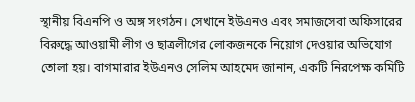স্থানীয় বিএনপি ও অঙ্গ সংগঠন। সেখানে ইউএনও এবং সমাজসেবা অফিসারের বিরুদ্ধে আওয়ামী লীগ ও ছাত্রলীগের লোকজনকে নিয়োগ দেওয়ার অভিযোগ তোলা হয়। বাগমারার ইউএনও সেলিম আহমেদ জানান, একটি নিরপেক্ষ কমিটি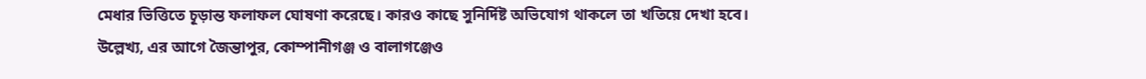মেধার ভিত্তিতে চূড়ান্ত ফলাফল ঘোষণা করেছে। কারও কাছে সুনির্দিষ্ট অভিযোগ থাকলে তা খতিয়ে দেখা হবে।
উল্লেখ্য, এর আগে জৈন্তাপুর, কোম্পানীগঞ্জ ও বালাগঞ্জেও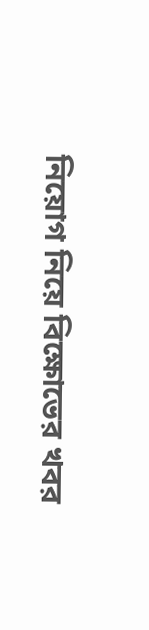নিয়োগ নিয়ে বিক্ষোভের খবর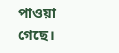পাওয়া গেছে।